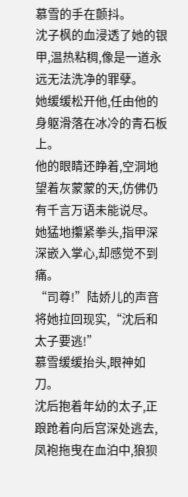慕雪的手在颤抖。
沈子枫的血浸透了她的银甲,温热粘稠,像是一道永远无法洗净的罪孽。
她缓缓松开他,任由他的身躯滑落在冰冷的青石板上。
他的眼睛还睁着,空洞地望着灰蒙蒙的天,仿佛仍有千言万语未能说尽。
她猛地攥紧拳头,指甲深深嵌入掌心,却感觉不到痛。
“司尊!”陆娇儿的声音将她拉回现实,“沈后和太子要逃!”
慕雪缓缓抬头,眼神如刀。
沈后抱着年幼的太子,正踉跄着向后宫深处逃去,凤袍拖曳在血泊中,狼狈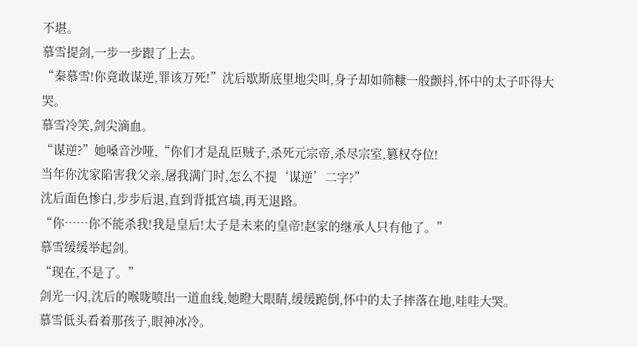不堪。
慕雪提剑,一步一步跟了上去。
“秦慕雪!你竟敢谋逆,罪该万死!”沈后歇斯底里地尖叫,身子却如筛糠一般颤抖,怀中的太子吓得大哭。
慕雪冷笑,剑尖滴血。
“谋逆?”她嗓音沙哑,“你们才是乱臣贼子,杀死元宗帝,杀尽宗室,篡权夺位!
当年你沈家陷害我父亲,屠我满门时,怎么不提‘谋逆’二字?”
沈后面色惨白,步步后退,直到背抵宫墙,再无退路。
“你……你不能杀我!我是皇后!太子是未来的皇帝!赵家的继承人只有他了。”
慕雪缓缓举起剑。
“现在,不是了。”
剑光一闪,沈后的喉咙喷出一道血线,她瞪大眼睛,缓缓跪倒,怀中的太子摔落在地,哇哇大哭。
慕雪低头看着那孩子,眼神冰冷。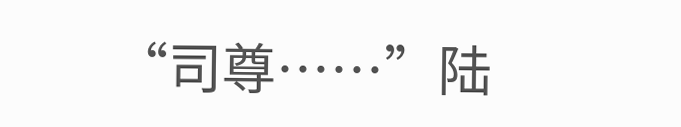“司尊……”陆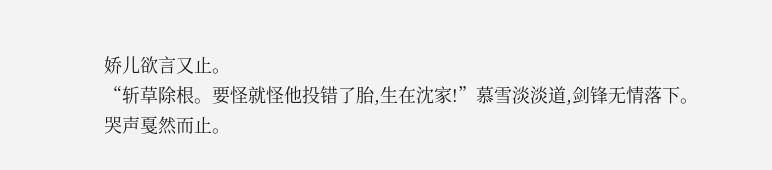娇儿欲言又止。
“斩草除根。要怪就怪他投错了胎,生在沈家!”慕雪淡淡道,剑锋无情落下。
哭声戛然而止。